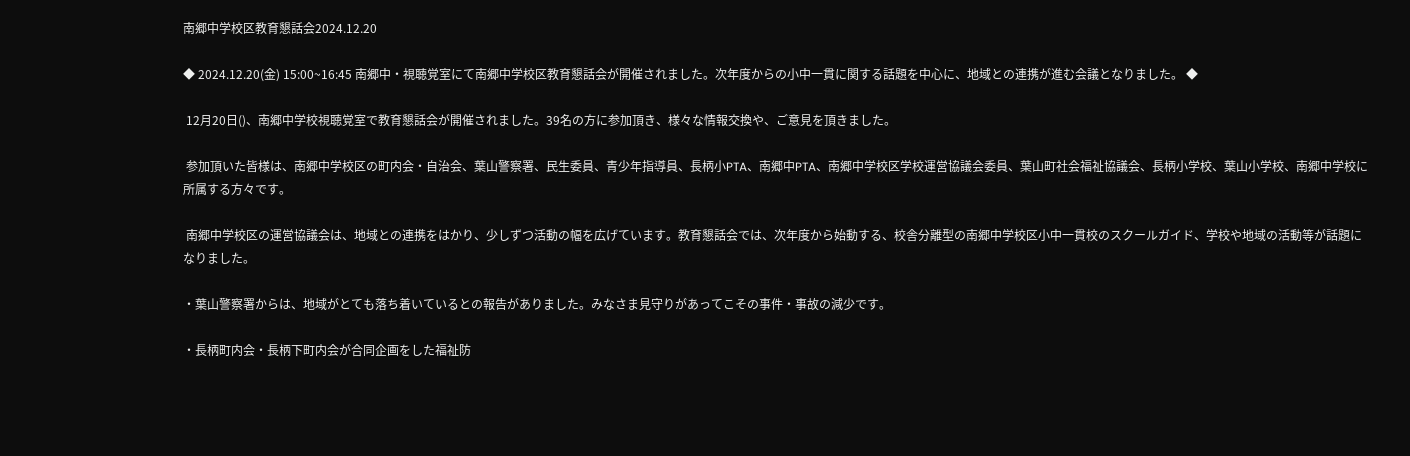南郷中学校区教育懇話会2024.12.20

◆ 2024.12.20(金) 15:00~16:45 南郷中・視聴覚室にて南郷中学校区教育懇話会が開催されました。次年度からの小中一貫に関する話題を中心に、地域との連携が進む会議となりました。 ◆

 12月20日()、南郷中学校視聴覚室で教育懇話会が開催されました。39名の方に参加頂き、様々な情報交換や、ご意見を頂きました。

 参加頂いた皆様は、南郷中学校区の町内会・自治会、葉山警察署、民生委員、青少年指導員、長柄小PTA、南郷中PTA、南郷中学校区学校運営協議会委員、葉山町社会福祉協議会、長柄小学校、葉山小学校、南郷中学校に所属する方々です。

 南郷中学校区の運営協議会は、地域との連携をはかり、少しずつ活動の幅を広げています。教育懇話会では、次年度から始動する、校舎分離型の南郷中学校区小中一貫校のスクールガイド、学校や地域の活動等が話題になりました。

・葉山警察署からは、地域がとても落ち着いているとの報告がありました。みなさま見守りがあってこその事件・事故の減少です。

・長柄町内会・長柄下町内会が合同企画をした福祉防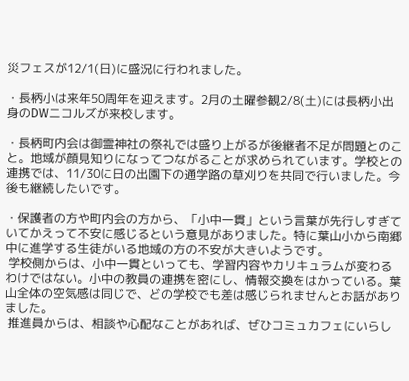災フェスが12/1(日)に盛況に行われました。

・長柄小は来年50周年を迎えます。2月の土曜参観2/8(土)には長柄小出身のDWニコルズが来校します。

・長柄町内会は御霊神社の祭礼では盛り上がるが後継者不足が問題とのこと。地域が顔見知りになってつながることが求められています。学校との連携では、11/30に日の出園下の通学路の草刈りを共同で行いました。今後も継続したいです。

・保護者の方や町内会の方から、「小中一貫」という言葉が先行しすぎていてかえって不安に感じるという意見がありました。特に葉山小から南郷中に進学する生徒がいる地域の方の不安が大きいようです。
 学校側からは、小中一貫といっても、学習内容やカリキュラムが変わるわけではない。小中の教員の連携を密にし、情報交換をはかっている。葉山全体の空気感は同じで、どの学校でも差は感じられませんとお話がありました。
 推進員からは、相談や心配なことがあれば、ぜひコミュカフェにいらし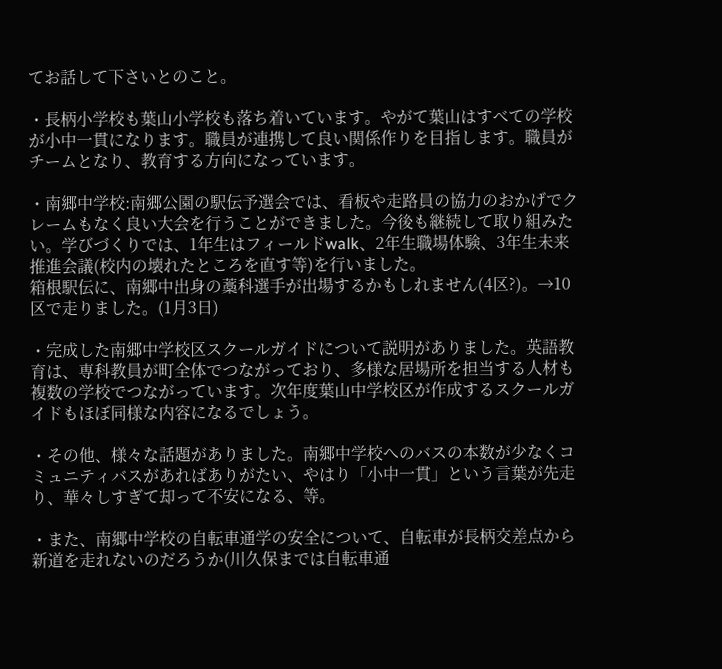てお話して下さいとのこと。

・長柄小学校も葉山小学校も落ち着いています。やがて葉山はすべての学校が小中一貫になります。職員が連携して良い関係作りを目指します。職員がチームとなり、教育する方向になっています。

・南郷中学校:南郷公園の駅伝予選会では、看板や走路員の協力のおかげでクレームもなく良い大会を行うことができました。今後も継続して取り組みたい。学びづくりでは、1年生はフィールドwalk、2年生職場体験、3年生未来推進会議(校内の壊れたところを直す等)を行いました。
箱根駅伝に、南郷中出身の藁科選手が出場するかもしれません(4区?)。→10区で走りました。(1月3日)

・完成した南郷中学校区スクールガイドについて説明がありました。英語教育は、専科教員が町全体でつながっており、多様な居場所を担当する人材も複数の学校でつながっています。次年度葉山中学校区が作成するスクールガイドもほぼ同様な内容になるでしょう。

・その他、様々な話題がありました。南郷中学校へのバスの本数が少なくコミュニティバスがあればありがたい、やはり「小中一貫」という言葉が先走り、華々しすぎて却って不安になる、等。

・また、南郷中学校の自転車通学の安全について、自転車が長柄交差点から新道を走れないのだろうか(川久保までは自転車通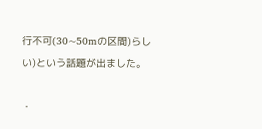行不可(30~50mの区間)らしい)という話題が出ました。

・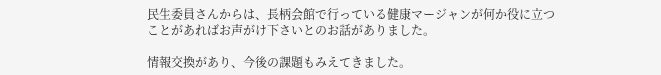民生委員さんからは、長柄会館で行っている健康マージャンが何か役に立つことがあればお声がけ下さいとのお話がありました。

情報交換があり、今後の課題もみえてきました。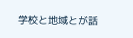学校と地域とが話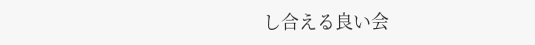し合える良い会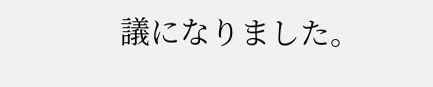議になりました。